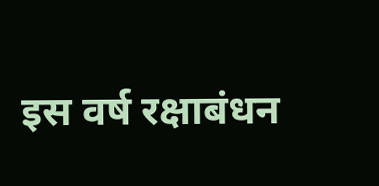इस वर्ष रक्षाबंधन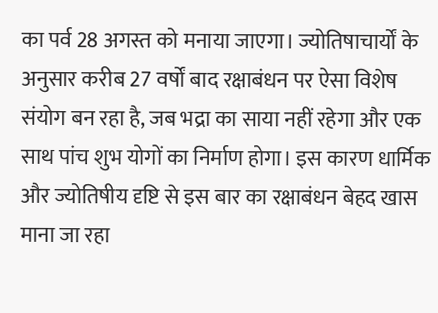का पर्व 28 अगस्त को मनाया जाएगा। ज्योतिषाचार्यों के अनुसार करीब 27 वर्षों बाद रक्षाबंधन पर ऐसा विशेष संयोग बन रहा है, जब भद्रा का साया नहीं रहेगा और एक साथ पांच शुभ योगों का निर्माण होगा। इस कारण धार्मिक और ज्योतिषीय दृष्टि से इस बार का रक्षाबंधन बेहद खास माना जा रहा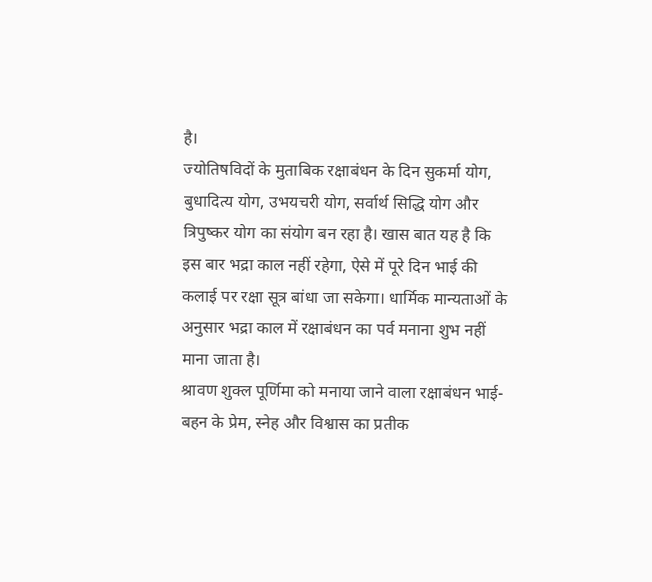है।
ज्योतिषविदों के मुताबिक रक्षाबंधन के दिन सुकर्मा योग, बुधादित्य योग, उभयचरी योग, सर्वार्थ सिद्धि योग और त्रिपुष्कर योग का संयोग बन रहा है। खास बात यह है कि इस बार भद्रा काल नहीं रहेगा, ऐसे में पूरे दिन भाई की कलाई पर रक्षा सूत्र बांधा जा सकेगा। धार्मिक मान्यताओं के अनुसार भद्रा काल में रक्षाबंधन का पर्व मनाना शुभ नहीं माना जाता है।
श्रावण शुक्ल पूर्णिमा को मनाया जाने वाला रक्षाबंधन भाई-बहन के प्रेम, स्नेह और विश्वास का प्रतीक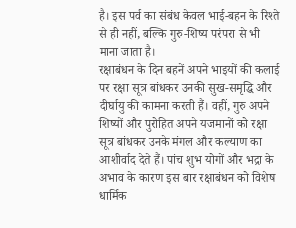है। इस पर्व का संबंध केवल भाई-बहन के रिश्ते से ही नहीं, बल्कि गुरु-शिष्य परंपरा से भी माना जाता है।
रक्षाबंधन के दिन बहनें अपने भाइयों की कलाई पर रक्षा सूत्र बांधकर उनकी सुख-समृद्धि और दीर्घायु की कामना करती हैं। वहीं, गुरु अपने शिष्यों और पुरोहित अपने यजमानों को रक्षा सूत्र बांधकर उनके मंगल और कल्याण का आशीर्वाद देते हैं। पांच शुभ योगों और भद्रा के अभाव के कारण इस बार रक्षाबंधन को विशेष धार्मिक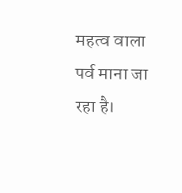महत्व वाला पर्व माना जा रहा है।